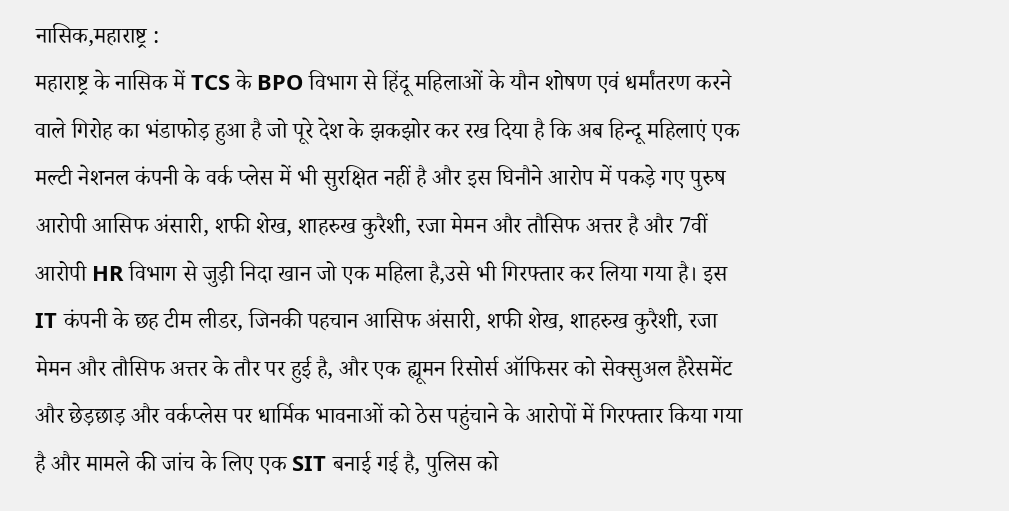नासिक,महाराष्ट्र :
महाराष्ट्र के नासिक में TCS के BPO विभाग से हिंदू महिलाओं के यौन शोषण एवं धर्मांतरण करने वाले गिरोह का भंडाफोड़ हुआ है जो पूरे देश के झकझोर कर रख दिया है कि अब हिन्दू महिलाएं एक मल्टी नेशनल कंपनी के वर्क प्लेस में भी सुरक्षित नहीं है और इस घिनौने आरोप में पकड़े गए पुरुष आरोपी आसिफ अंसारी, शफी शेख, शाहरुख कुरैशी, रजा मेमन और तौसिफ अत्तर है और 7वीं आरोपी HR विभाग से जुड़ी निदा खान जो एक महिला है,उसे भी गिरफ्तार कर लिया गया है। इस IT कंपनी के छह टीम लीडर, जिनकी पहचान आसिफ अंसारी, शफी शेख, शाहरुख कुरैशी, रजा मेमन और तौसिफ अत्तर के तौर पर हुई है, और एक ह्यूमन रिसोर्स ऑफिसर को सेक्सुअल हैरेसमेंट और छेड़छाड़ और वर्कप्लेस पर धार्मिक भावनाओं को ठेस पहुंचाने के आरोपों में गिरफ्तार किया गया है और मामले की जांच के लिए एक SIT बनाई गई है, पुलिस को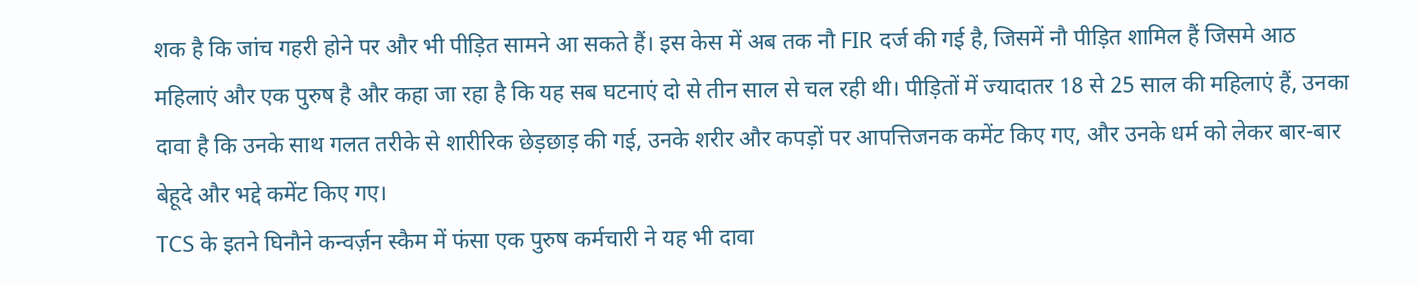शक है कि जांच गहरी होने पर और भी पीड़ित सामने आ सकते हैं। इस केस में अब तक नौ FIR दर्ज की गई है, जिसमें नौ पीड़ित शामिल हैं जिसमे आठ महिलाएं और एक पुरुष है और कहा जा रहा है कि यह सब घटनाएं दो से तीन साल से चल रही थी। पीड़ितों में ज्यादातर 18 से 25 साल की महिलाएं हैं, उनका दावा है कि उनके साथ गलत तरीके से शारीरिक छेड़छाड़ की गई, उनके शरीर और कपड़ों पर आपत्तिजनक कमेंट किए गए, और उनके धर्म को लेकर बार-बार बेहूदे और भद्दे कमेंट किए गए।
TCS के इतने घिनौने कन्वर्ज़न स्कैम में फंसा एक पुरुष कर्मचारी ने यह भी दावा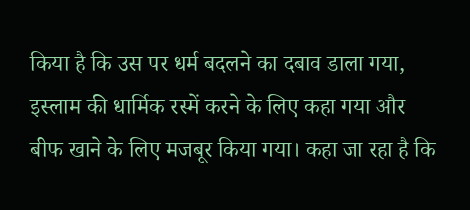किया है कि उस पर धर्म बदलने का दबाव डाला गया, इस्लाम की धार्मिक रस्में करने के लिए कहा गया और बीफ खाने के लिए मजबूर किया गया। कहा जा रहा है कि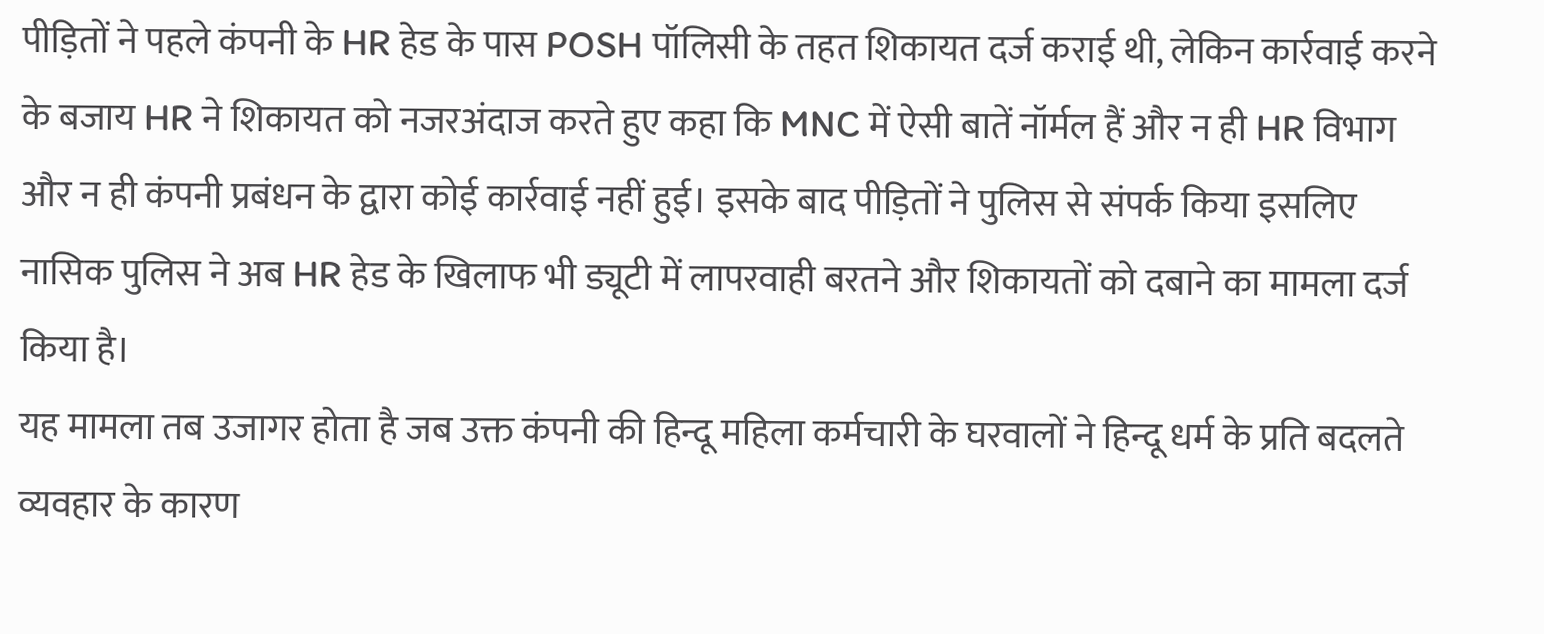पीड़ितों ने पहले कंपनी के HR हेड के पास POSH पॉलिसी के तहत शिकायत दर्ज कराई थी, लेकिन कार्रवाई करने के बजाय HR ने शिकायत को नजरअंदाज करते हुए कहा कि MNC में ऐसी बातें नॉर्मल हैं और न ही HR विभाग और न ही कंपनी प्रबंधन के द्वारा कोई कार्रवाई नहीं हुई। इसके बाद पीड़ितों ने पुलिस से संपर्क किया इसलिए नासिक पुलिस ने अब HR हेड के खिलाफ भी ड्यूटी में लापरवाही बरतने और शिकायतों को दबाने का मामला दर्ज किया है।
यह मामला तब उजागर होता है जब उक्त कंपनी की हिन्दू महिला कर्मचारी के घरवालों ने हिन्दू धर्म के प्रति बदलते व्यवहार के कारण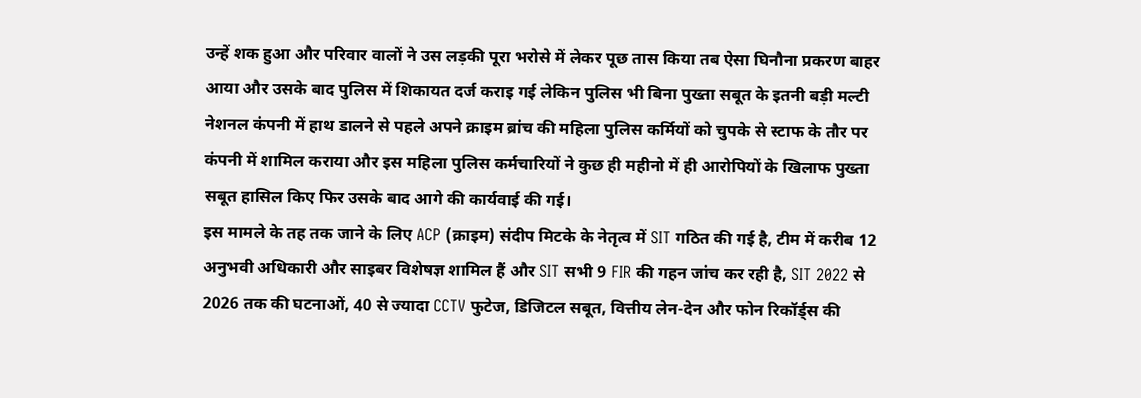उन्हें शक हुआ और परिवार वालों ने उस लड़की पूरा भरोसे में लेकर पूछ तास किया तब ऐसा घिनौना प्रकरण बाहर आया और उसके बाद पुलिस में शिकायत दर्ज कराइ गई लेकिन पुलिस भी बिना पुख्ता सबूत के इतनी बड़ी मल्टी नेशनल कंपनी में हाथ डालने से पहले अपने क्राइम ब्रांच की महिला पुलिस कर्मियों को चुपके से स्टाफ के तौर पर कंपनी में शामिल कराया और इस महिला पुलिस कर्मचारियों ने कुछ ही महीनो में ही आरोपियों के खिलाफ पुख्ता सबूत हासिल किए फिर उसके बाद आगे की कार्यवाई की गई।
इस मामले के तह तक जाने के लिए ACP (क्राइम) संदीप मिटके के नेतृत्व में SIT गठित की गई है, टीम में करीब 12 अनुभवी अधिकारी और साइबर विशेषज्ञ शामिल हैं और SIT सभी 9 FIR की गहन जांच कर रही है, SIT 2022 से 2026 तक की घटनाओं, 40 से ज्यादा CCTV फुटेज, डिजिटल सबूत, वित्तीय लेन-देन और फोन रिकॉर्ड्स की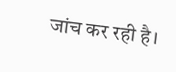जांच कर रही है।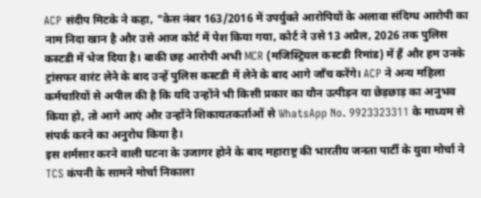ACP संदीप मिटके ने कहा, "केस नंबर 163/2016 में उपर्युक्ते आरोपियों के अलावा संदिग्ध आरोपी का नाम निदा खान है और उसे आज कोर्ट में पेश किया गया, कोर्ट ने उसे 13 अप्रैल, 2026 तक पुलिस कस्टडी में भेज दिया है। बाकी छह आरोपी अभी MCR (मजिस्ट्रियल कस्टडी रिमांड) में हैं और हम उनके ट्रांसफर वारंट लेने के बाद उन्हें पुलिस कस्टडी में लेने के बाद आगे जाँच करेंगे। ACP ने अन्य महिला कर्मचारियों से अपील की है कि यदि उन्होंने भी किसी प्रकार का यौन उत्पीड़न या छेड़छाड़ का अनुभव किया हो, तो आगे आएं और उन्होंने शिकायतकर्ताओं से WhatsApp No. 9923323311 के माध्यम से संपर्क करने का अनुरोध किया है।
इस शर्मसार करने वाली घटना के उजागर होने के बाद महाराष्ट्र की भारतीय जनता पार्टी के युवा मोर्चा ने TCS कंपनी के सामने मोर्चा निकाला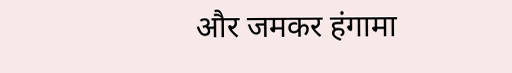और जमकर हंगामा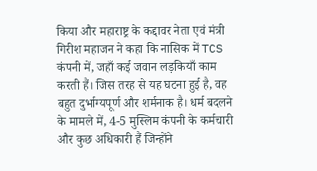किया और महाराष्ट्र के कद्दावर नेता एवं मंत्री गिरीश महाजन ने कहा कि नासिक में TCS कंपनी में, जहाँ कई जवान लड़कियाँ काम करती हैं। जिस तरह से यह घटना हुई है, वह बहुत दुर्भाग्यपूर्ण और शर्मनाक है। धर्म बदलने के मामले में, 4-5 मुस्लिम कंपनी के कर्मचारी और कुछ अधिकारी हैं जिन्होंने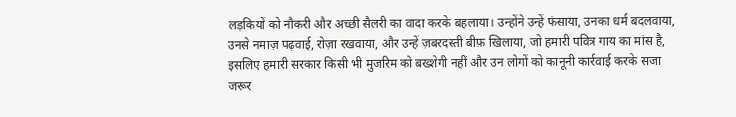लड़कियों को नौकरी और अच्छी सैलरी का वादा करके बहलाया। उन्होंने उन्हें फंसाया, उनका धर्म बदलवाया, उनसे नमाज़ पढ़वाई, रोज़ा रखवाया, और उन्हें ज़बरदस्ती बीफ़ खिलाया, जो हमारी पवित्र गाय का मांस है, इसलिए हमारी सरकार किसी भी मुजरिम को बख्शेगी नहीं और उन लोगों को कानूनी कार्रवाई करके सजा जरूर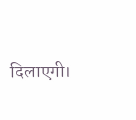दिलाएगी।